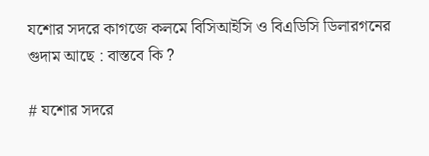যশোর সদরে কাগজে কলমে বিসিআইসি ও বিএডিসি ডিলারগনের গুদাম আছে : বাস্তবে কি ?

# যশোর সদরে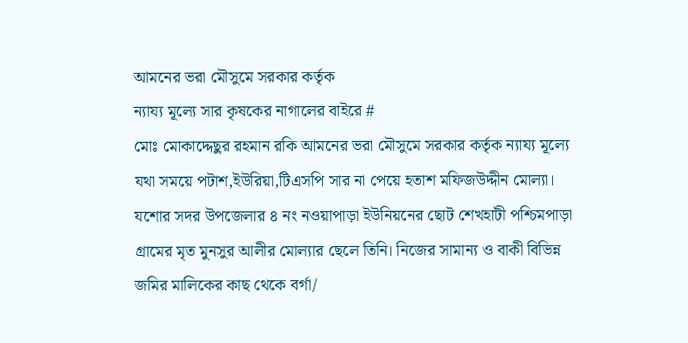আমনের ভরা মৌসুমে সরকার কর্তৃক
ন্যায্য মূল্যে সার কৃষকের নাগালের বাইরে #
মোঃ মোকাদ্দেছুর রহমান রকি আমনের ভরা মৌসুমে সরকার কর্তৃক ন্যায্য মূল্যে যথা সময়ে পটাশ,ইউরিয়া,টিএসপি সার না পেয়ে হতাশ মফিজউদ্দীন মোল্যা। যশোর সদর উপজেলার ৪ নং নওয়াপাড়া ইউনিয়নের ছোট শেখহাটী পশ্চিমপাড়া গ্রামের মৃত মুনসুর আলীর মোল্যার ছেলে তিনি। নিজের সামান্য ও বাকী বিভিন্ন জমির মালিকের কাছ থেকে বর্গা/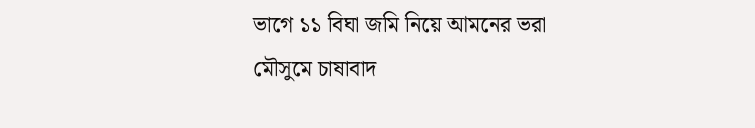ভাগে ১১ বিঘা জমি নিয়ে আমনের ভরা মৌসুমে চাষাবাদ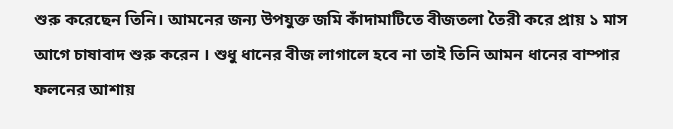শুরু করেছেন তিনি। আমনের জন্য উপযুক্ত জমি কাঁদামাটিতে বীজতলা তৈরী করে প্রায় ১ মাস আগে চাষাবাদ শুরু করেন । শুধু ধানের বীজ লাগালে হবে না তাই তিনি আমন ধানের বাম্পার ফলনের আশায়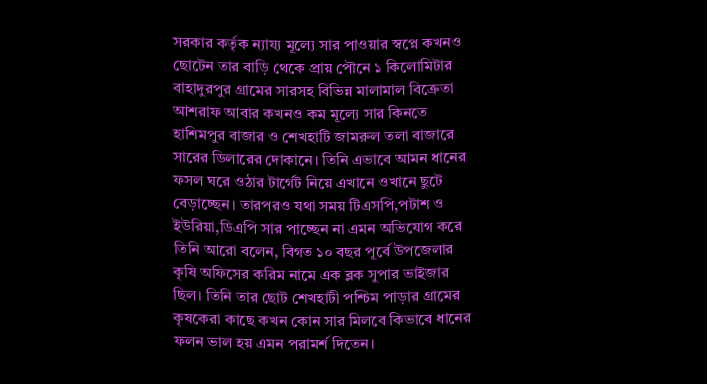সরকার কর্তৃক ন্যায্য মূল্যে সার পাওয়ার স্বপ্নে কখনও ছোটেন তার বাড়ি থেকে প্রায় পৌনে ১ কিলোমিটার বাহাদুরপুর গ্রামের সারসহ বিভিন্ন মালামাল বিক্রেতা আশরাফ আবার কখনও কম মূল্যে সার কিনতে হাশিমপুর বাজার ও শেখহাটি জামরুল তলা বাজারে সারের ডিলারের দোকানে। তিনি এভাবে আমন ধানের ফসল ঘরে ওঠার টার্গেট নিয়ে এখানে ওখানে ছুটে বেড়াচ্ছেন। তারপরও যথা সময় টিএসপি,পটাশ ও ইউরিয়া,ডিএপি সার পাচ্ছেন না এমন অভিযোগ করে তিনি আরো বলেন, বিগত ১০ বছর পূর্বে উপজেলার কৃষি অফিসের করিম নামে এক ব্লক সুপার ভাইজার ছিল। তিনি তার ছোট শেখহাটী পশ্চিম পাড়ার গ্রামের কৃষকেরা কাছে কখন কোন সার মিলবে কিভাবে ধানের ফলন ভাল হয় এমন পরামর্শ দিতেন।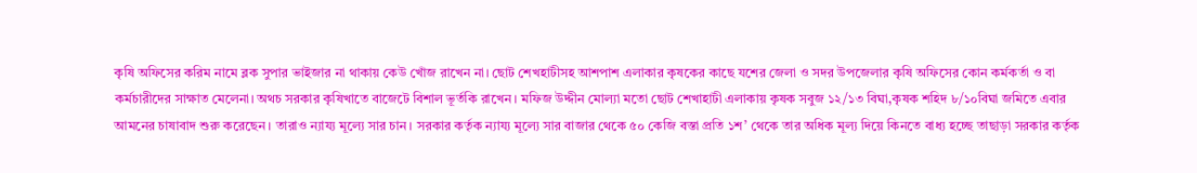কৃষি অফিসের করিম নামে ব্লক সুপার ভাইজার না থাকায় কেউ খোঁজ রাখেন না। ছোট শেখহাটীসহ আশপাশ এলাকার কৃষকের কাছে যশের জেলা ও সদর উপজেলার কৃষি অফিসের কোন কর্মকর্তা ও বা কর্মচারীদের সাক্ষাত মেলেনা। অথচ সরকার কৃষিখাতে বাজেটে বিশাল ভূর্তকি রাখেন। মফিজ উদ্দীন মোল্যা মতো ছোট শেখাহাটী এলাকায় কৃষক সবুজ ১২/১৩ বিঘা,কৃষক শহিদ ৮/১০বিঘা জমিতে এবার আমনের চাষাবাদ শুরু করেছেন। তারাও ন্যায্য মূল্যে সার চান। সরকার কর্তৃক ন্যায্য মূল্যে সার বাজার থেকে ৫০ কেজি বস্তা প্রতি ১শ’ থেকে তার অধিক মূল্য দিয়ে কিনতে বাধ্য হচ্ছে তাছাড়া সরকার কর্তৃক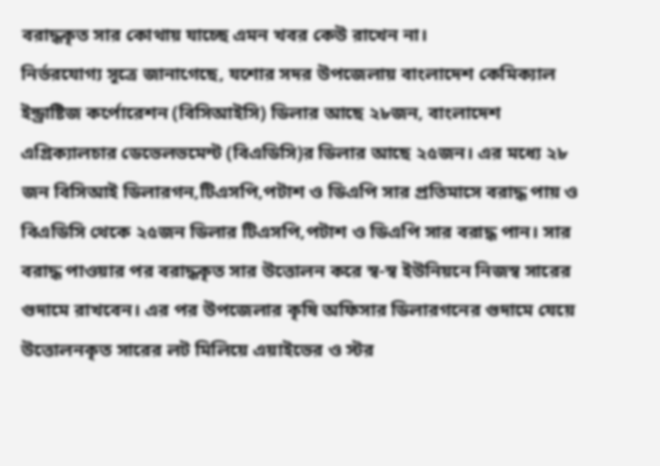বরাদ্ধকৃত সার কোথায় যাচ্ছে এমন খবর কেউ রাখেন না।
নির্ভরযোগ্য সূত্রে জানাগেছে, যশোর সদর উপজেলায় বাংলাদেশ কেমিক্যাল ইন্ড্রাষ্টিজ কর্পোরেশন (বিসিআইসি) ডিলার আছে ২৮জন, বাংলাদেশ এগ্রিক্যালচার ডেভেলভমেন্ট (বিএডিসি)র ডিলার আছে ২৫জন। এর মধ্যে ২৮ জন বিসিআই ডিলারগন,টিএসপি,পটাশ ও ডিএপি সার প্রতিমাসে বরাদ্ধ পায় ও বিএডিসি থেকে ২৫জন ডিলার টিএসপি,পটাশ ও ডিএপি সার বরাদ্ধ পান। সার বরাদ্ধ পাওয়ার পর বরাদ্ধকৃত সার উত্তোলন করে স্ব-স্ব ইউনিয়নে নিজস্ব সারের গুদামে রাখবেন। এর পর উপজেলার কৃষি অফিসার ডিলারগনের গুদামে যেয়ে উত্তোলনকৃত সারের লট মিলিয়ে এয়াইভের ও স্টর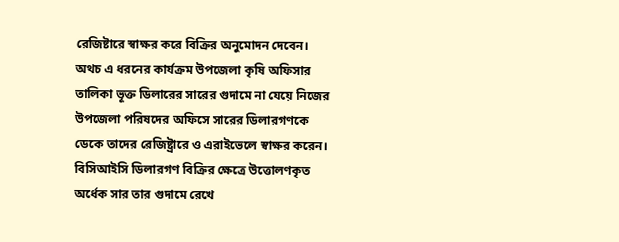রেজিষ্টারে স্বাক্ষর করে বিক্রির অনুমোদন দেবেন। অথচ এ ধরনের কার্যক্রম উপজেলা কৃষি অফিসার তালিকা ভূক্ত ডিলারের সারের গুদামে না যেয়ে নিজের উপজেলা পরিষদের অফিসে সারের ডিলারগণকে ডেকে তাদের রেজিষ্ট্রারে ও এরাইভেলে স্বাক্ষর করেন। বিসিআইসি ডিলারগণ বিক্রির ক্ষেত্রে উত্তোলণকৃত অর্ধেক সার তার গুদামে রেখে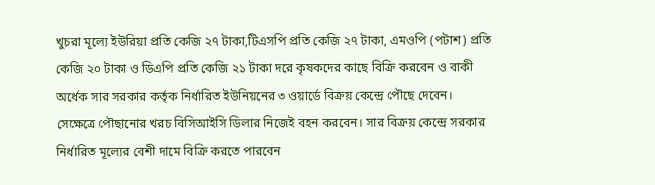খুচরা মূল্যে ইউরিয়া প্রতি কেজি ২৭ টাকা,টিএসপি প্রতি কেজি ২৭ টাকা, এমওপি (পটাশ) প্রতি কেজি ২০ টাকা ও ডিএপি প্রতি কেজি ২১ টাকা দরে কৃষকদের কাছে বিক্রি করবেন ও বাকী অর্ধেক সার সরকার কর্তৃক নির্ধারিত ইউনিয়নের ৩ ওয়ার্ডে বিক্রয় কেন্দ্রে পৌছে দেবেন। সেক্ষেত্রে পৌছানোর খরচ বিসিআইসি ডিলার নিজেই বহন করবেন। সার বিক্রয় কেন্দ্রে সরকার নির্ধারিত মূল্যের বেশী দামে বিক্রি করতে পারবেন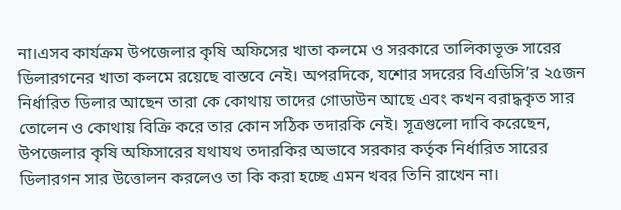না।এসব কার্যক্রম উপজেলার কৃষি অফিসের খাতা কলমে ও সরকারে তালিকাভূক্ত সারের ডিলারগনের খাতা কলমে রয়েছে বাস্তবে নেই। অপরদিকে, যশোর সদরের বিএডিসি’র ২৫জন নির্ধারিত ডিলার আছেন তারা কে কোথায় তাদের গোডাউন আছে এবং কখন বরাদ্ধকৃত সার তোলেন ও কোথায় বিক্রি করে তার কোন সঠিক তদারকি নেই। সূত্রগুলো দাবি করেছেন, উপজেলার কৃষি অফিসারের যথাযথ তদারকির অভাবে সরকার কর্তৃক নির্ধারিত সারের ডিলারগন সার উত্তোলন করলেও তা কি করা হচ্ছে এমন খবর তিনি রাখেন না।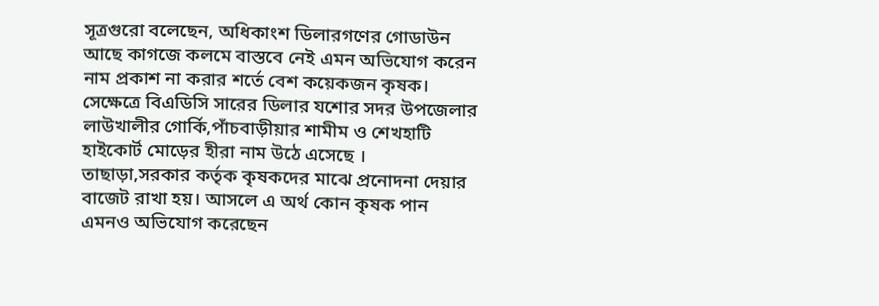সূত্রগুরো বলেছেন, অধিকাংশ ডিলারগণের গোডাউন আছে কাগজে কলমে বাস্তবে নেই এমন অভিযোগ করেন নাম প্রকাশ না করার শর্তে বেশ কয়েকজন কৃষক। সেক্ষেত্রে বিএডিসি সারের ডিলার যশোর সদর উপজেলার লাউখালীর গোর্কি,পাঁচবাড়ীয়ার শামীম ও শেখহাটি হাইকোর্ট মোড়ের হীরা নাম উঠে এসেছে । তাছাড়া,সরকার কর্তৃক কৃষকদের মাঝে প্রনোদনা দেয়ার বাজেট রাখা হয়। আসলে এ অর্থ কোন কৃষক পান এমনও অভিযোগ করেছেন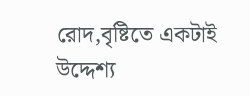রোদ,বৃষ্টিতে একটাই উদ্দেশ্য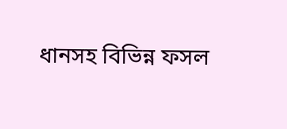ধানসহ বিভিন্ন ফসল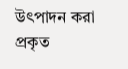উৎপাদন করা প্রকৃত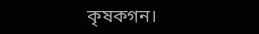কৃষকগন।